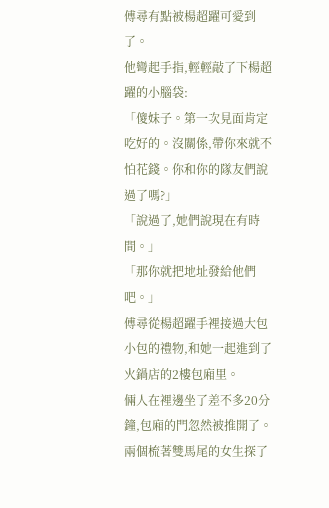傅尋有點被楊超躍可愛到了。
他彎起手指,輕輕敲了下楊超躍的小腦袋:
「傻妹子。第一次見面肯定吃好的。沒關係,帶你來就不怕花錢。你和你的隊友們說過了嗎?」
「說過了,她們說現在有時間。」
「那你就把地址發給他們吧。」
傅尋從楊超躍手裡接過大包小包的禮物,和她一起進到了火鍋店的2樓包廂里。
倆人在裡邊坐了差不多20分鐘,包廂的門忽然被推開了。
兩個梳著雙馬尾的女生探了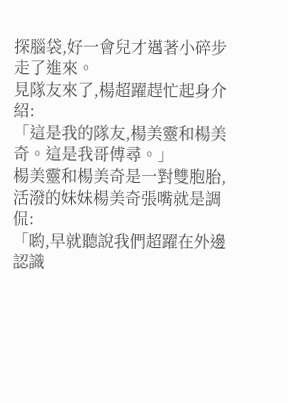探腦袋,好一會兒才邁著小碎步走了進來。
見隊友來了,楊超躍趕忙起身介紹:
「這是我的隊友,楊美靈和楊美奇。這是我哥傅尋。」
楊美靈和楊美奇是一對雙胞胎,活潑的妹妹楊美奇張嘴就是調侃:
「喲,早就聽說我們超躍在外邊認識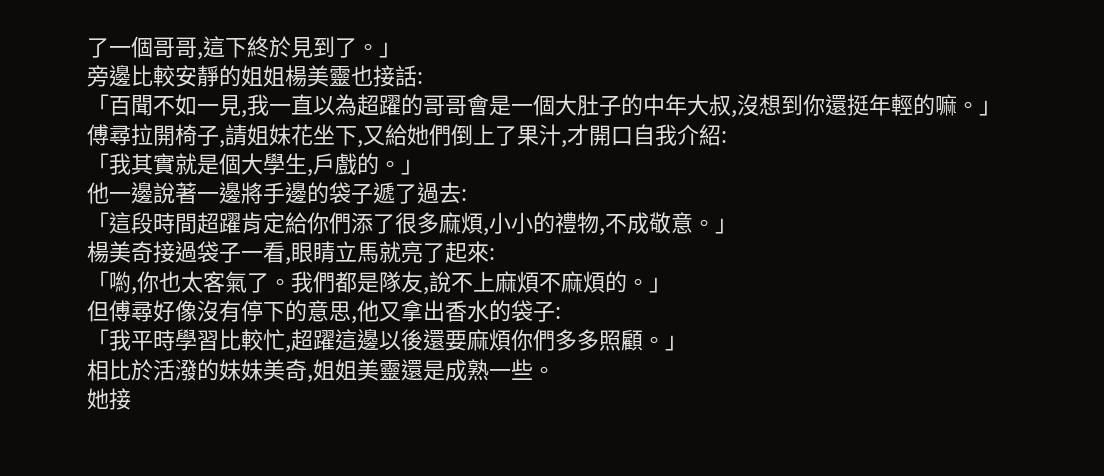了一個哥哥,這下終於見到了。」
旁邊比較安靜的姐姐楊美靈也接話:
「百聞不如一見,我一直以為超躍的哥哥會是一個大肚子的中年大叔,沒想到你還挺年輕的嘛。」
傅尋拉開椅子,請姐妹花坐下,又給她們倒上了果汁,才開口自我介紹:
「我其實就是個大學生,戶戲的。」
他一邊說著一邊將手邊的袋子遞了過去:
「這段時間超躍肯定給你們添了很多麻煩,小小的禮物,不成敬意。」
楊美奇接過袋子一看,眼睛立馬就亮了起來:
「喲,你也太客氣了。我們都是隊友,說不上麻煩不麻煩的。」
但傅尋好像沒有停下的意思,他又拿出香水的袋子:
「我平時學習比較忙,超躍這邊以後還要麻煩你們多多照顧。」
相比於活潑的妹妹美奇,姐姐美靈還是成熟一些。
她接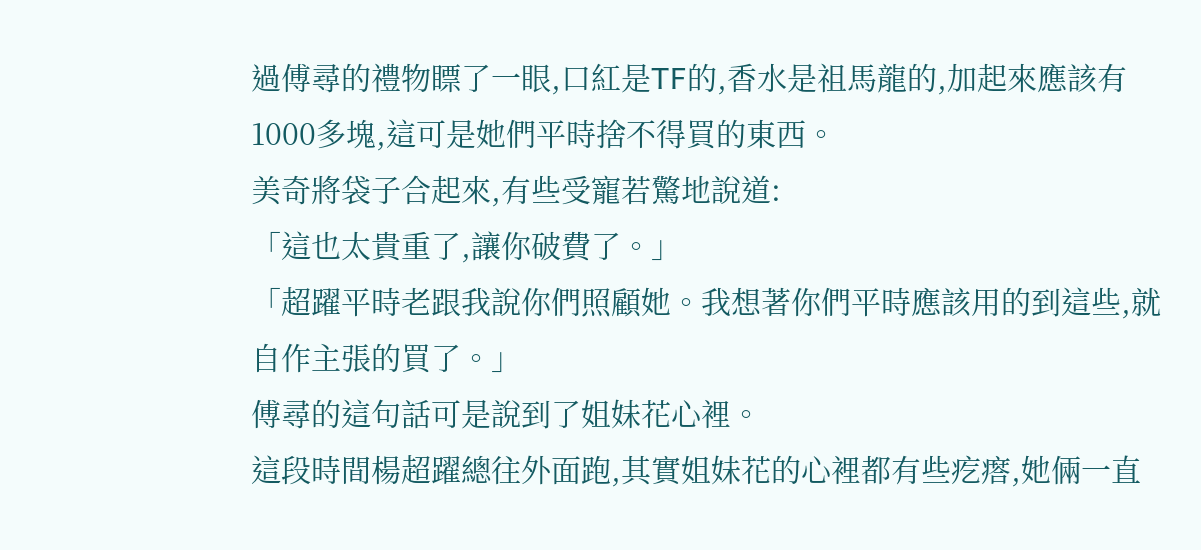過傅尋的禮物瞟了一眼,口紅是TF的,香水是祖馬龍的,加起來應該有1000多塊,這可是她們平時捨不得買的東西。
美奇將袋子合起來,有些受寵若驚地說道:
「這也太貴重了,讓你破費了。」
「超躍平時老跟我說你們照顧她。我想著你們平時應該用的到這些,就自作主張的買了。」
傅尋的這句話可是說到了姐妹花心裡。
這段時間楊超躍總往外面跑,其實姐妹花的心裡都有些疙瘩,她倆一直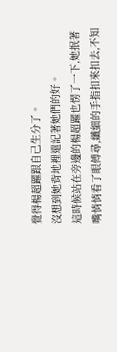覺得楊超躍跟自己生分了。
沒想到她背地裡還記著她們的好。
這時候站在旁邊的楊超躍也愣了一下,她抿著嘴悄悄看了眼傅尋,纖細的手指扣來扣去,不知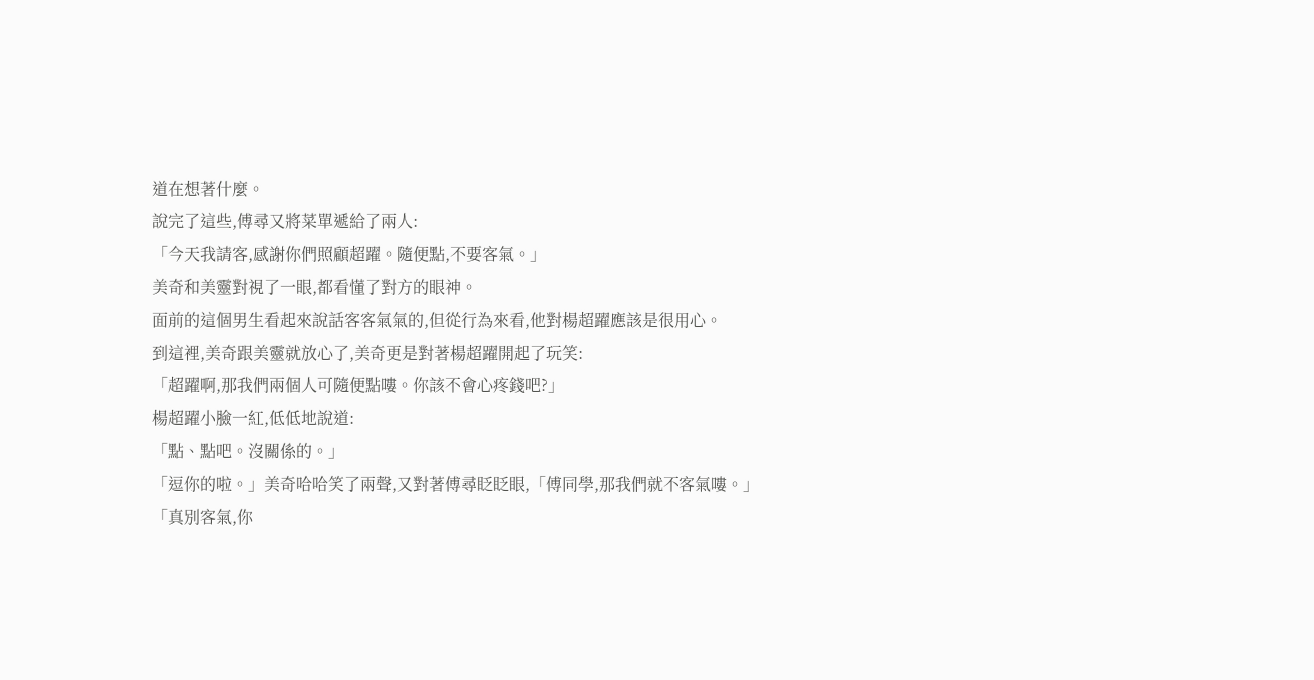道在想著什麼。
說完了這些,傅尋又將菜單遞給了兩人:
「今天我請客,感謝你們照顧超躍。隨便點,不要客氣。」
美奇和美靈對視了一眼,都看懂了對方的眼神。
面前的這個男生看起來說話客客氣氣的,但從行為來看,他對楊超躍應該是很用心。
到這裡,美奇跟美靈就放心了,美奇更是對著楊超躍開起了玩笑:
「超躍啊,那我們兩個人可隨便點嘍。你該不會心疼錢吧?」
楊超躍小臉一紅,低低地說道:
「點、點吧。沒關係的。」
「逗你的啦。」美奇哈哈笑了兩聲,又對著傅尋眨眨眼,「傅同學,那我們就不客氣嘍。」
「真別客氣,你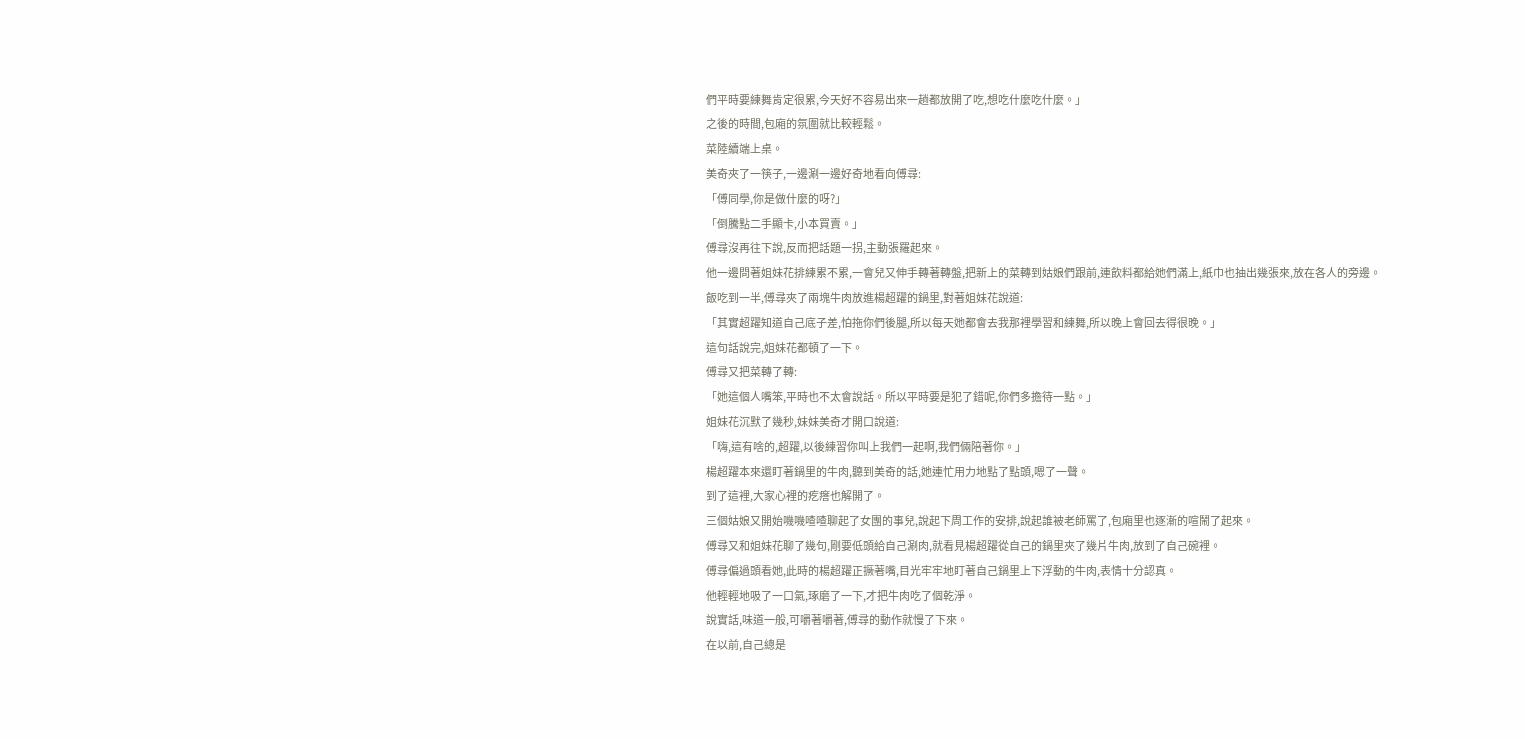們平時要練舞肯定很累,今天好不容易出來一趟都放開了吃,想吃什麼吃什麼。」
之後的時間,包廂的氛圍就比較輕鬆。
菜陸續端上桌。
美奇夾了一筷子,一邊涮一邊好奇地看向傅尋:
「傅同學,你是做什麼的呀?」
「倒騰點二手顯卡,小本買賣。」
傅尋沒再往下說,反而把話題一拐,主動張羅起來。
他一邊問著姐妹花排練累不累,一會兒又伸手轉著轉盤,把新上的菜轉到姑娘們跟前,連飲料都給她們滿上,紙巾也抽出幾張來,放在各人的旁邊。
飯吃到一半,傅尋夾了兩塊牛肉放進楊超躍的鍋里,對著姐妹花說道:
「其實超躍知道自己底子差,怕拖你們後腿,所以每天她都會去我那裡學習和練舞,所以晚上會回去得很晚。」
這句話說完,姐妹花都頓了一下。
傅尋又把菜轉了轉:
「她這個人嘴笨,平時也不太會說話。所以平時要是犯了錯呢,你們多擔待一點。」
姐妹花沉默了幾秒,妹妹美奇才開口說道:
「嗨,這有啥的,超躍,以後練習你叫上我們一起啊,我們倆陪著你。」
楊超躍本來還盯著鍋里的牛肉,聽到美奇的話,她連忙用力地點了點頭,嗯了一聲。
到了這裡,大家心裡的疙瘩也解開了。
三個姑娘又開始嘰嘰喳喳聊起了女團的事兒,說起下周工作的安排,說起誰被老師罵了,包廂里也逐漸的喧鬧了起來。
傅尋又和姐妹花聊了幾句,剛要低頭給自己涮肉,就看見楊超躍從自己的鍋里夾了幾片牛肉,放到了自己碗裡。
傅尋偏過頭看她,此時的楊超躍正撅著嘴,目光牢牢地盯著自己鍋里上下浮動的牛肉,表情十分認真。
他輕輕地吸了一口氣,琢磨了一下,才把牛肉吃了個乾淨。
說實話,味道一般,可嚼著嚼著,傅尋的動作就慢了下來。
在以前,自己總是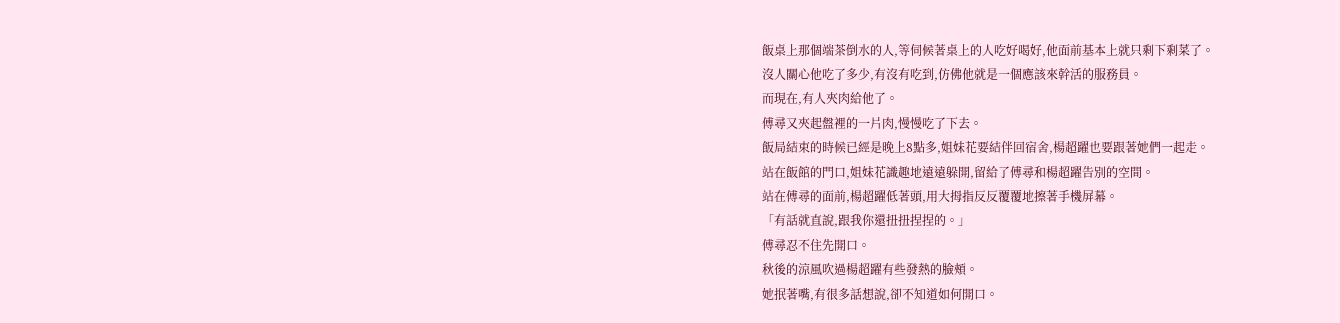飯桌上那個端茶倒水的人,等伺候著桌上的人吃好喝好,他面前基本上就只剩下剩菜了。
沒人關心他吃了多少,有沒有吃到,仿佛他就是一個應該來幹活的服務員。
而現在,有人夾肉給他了。
傅尋又夾起盤裡的一片肉,慢慢吃了下去。
飯局結束的時候已經是晚上8點多,姐妹花要結伴回宿舍,楊超躍也要跟著她們一起走。
站在飯館的門口,姐妹花識趣地遠遠躲開,留給了傅尋和楊超躍告別的空間。
站在傅尋的面前,楊超躍低著頭,用大拇指反反覆覆地擦著手機屏幕。
「有話就直說,跟我你還扭扭捏捏的。」
傅尋忍不住先開口。
秋後的涼風吹過楊超躍有些發熱的臉頰。
她抿著嘴,有很多話想說,卻不知道如何開口。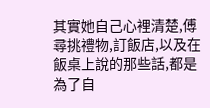其實她自己心裡清楚,傅尋挑禮物,訂飯店,以及在飯桌上說的那些話,都是為了自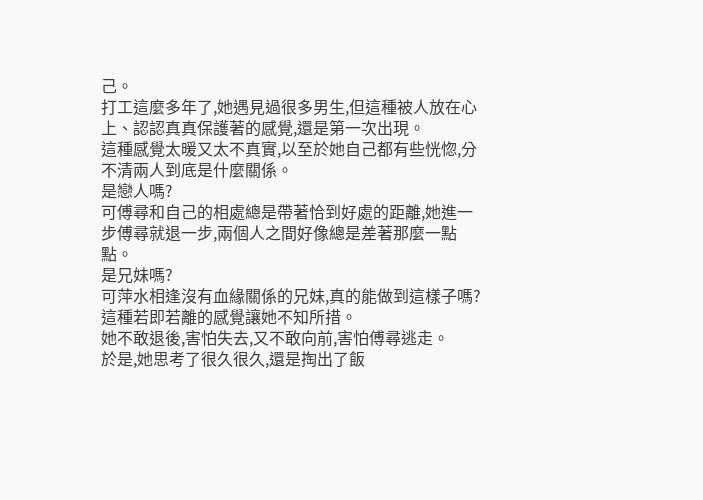己。
打工這麼多年了,她遇見過很多男生,但這種被人放在心上、認認真真保護著的感覺,還是第一次出現。
這種感覺太暖又太不真實,以至於她自己都有些恍惚,分不清兩人到底是什麼關係。
是戀人嗎?
可傅尋和自己的相處總是帶著恰到好處的距離,她進一步傅尋就退一步,兩個人之間好像總是差著那麼一點點。
是兄妹嗎?
可萍水相逢沒有血緣關係的兄妹,真的能做到這樣子嗎?
這種若即若離的感覺讓她不知所措。
她不敢退後,害怕失去,又不敢向前,害怕傅尋逃走。
於是,她思考了很久很久,還是掏出了飯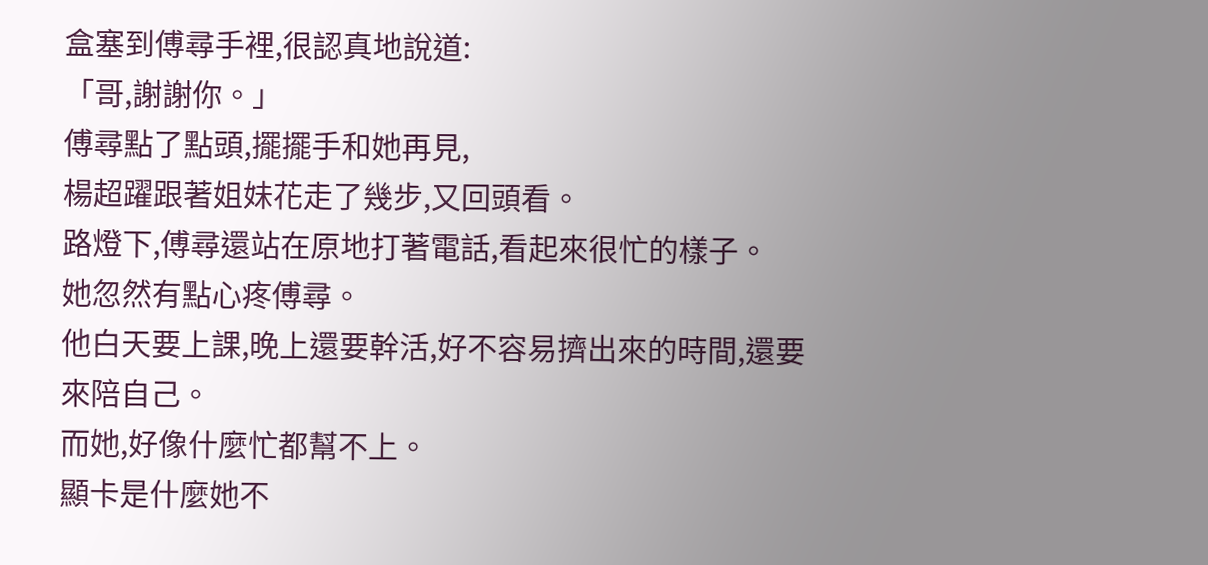盒塞到傅尋手裡,很認真地說道:
「哥,謝謝你。」
傅尋點了點頭,擺擺手和她再見,
楊超躍跟著姐妹花走了幾步,又回頭看。
路燈下,傅尋還站在原地打著電話,看起來很忙的樣子。
她忽然有點心疼傅尋。
他白天要上課,晚上還要幹活,好不容易擠出來的時間,還要來陪自己。
而她,好像什麼忙都幫不上。
顯卡是什麼她不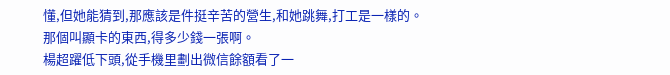懂,但她能猜到,那應該是件挺辛苦的營生,和她跳舞,打工是一樣的。
那個叫顯卡的東西,得多少錢一張啊。
楊超躍低下頭,從手機里劃出微信餘額看了一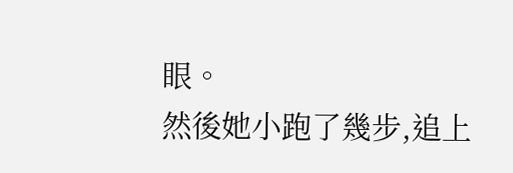眼。
然後她小跑了幾步,追上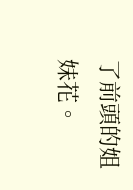了前頭的姐妹花。